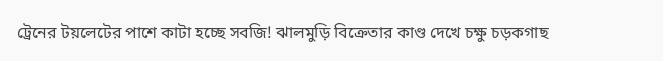ট্রেনের টয়লেটের পাশে কাটা হচ্ছে সবজি! ঝালমুড়ি বিক্রেতার কাণ্ড দেখে চক্ষু চড়কগাছ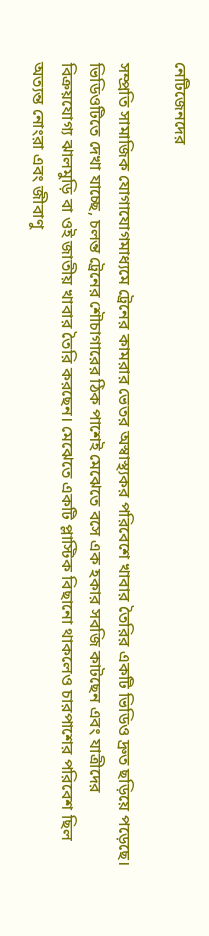নেটিজেনদের

সম্প্রতি সামাজিক যোগাযোগমাধ্যমে ট্রেনের কামরার ভেতর অস্বাস্থ্যকর পরিবেশে খাবার তৈরির একটি ভিডিও দ্রুত ছড়িয়ে পড়েছে। ভিডিওটিতে দেখা যাচ্ছে, চলন্ত ট্রেনের শৌচাগারের ঠিক পাশেই মেঝেতে বসে এক হকার সবজি কাটছেন এবং যাত্রীদের বিক্রয়যোগ্য ঝালমুড়ি বা ওই জাতীয় খাবার তৈরি করছেন। মেঝেতে একটি প্লাস্টিক বিছানো থাকলেও চারপাশের পরিবেশ ছিল অত্যন্ত নোংরা এবং জীবাণু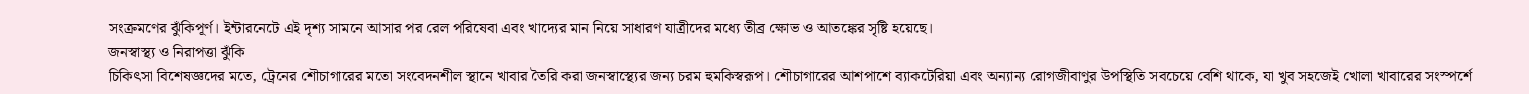সংক্রমণের ঝুঁকিপূর্ণ। ইন্টারনেটে এই দৃশ্য সামনে আসার পর রেল পরিষেবা এবং খাদ্যের মান নিয়ে সাধারণ যাত্রীদের মধ্যে তীব্র ক্ষোভ ও আতঙ্কের সৃষ্টি হয়েছে।
জনস্বাস্থ্য ও নিরাপত্তা ঝুঁকি
চিকিৎসা বিশেষজ্ঞদের মতে, ট্রেনের শৌচাগারের মতো সংবেদনশীল স্থানে খাবার তৈরি করা জনস্বাস্থ্যের জন্য চরম হুমকিস্বরূপ। শৌচাগারের আশপাশে ব্যাকটেরিয়া এবং অন্যান্য রোগজীবাণুর উপস্থিতি সবচেয়ে বেশি থাকে, যা খুব সহজেই খোলা খাবারের সংস্পর্শে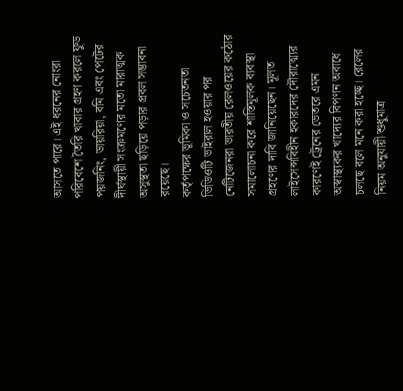আসতে পারে। এই ধরনের নোংরা পরিবেশে তৈরি খাবার গ্রহণ করলে ফুড পয়জনিং, ডায়রিয়া, বমি এবং পেটের দীর্ঘস্থায়ী সংক্রমণের মতো মারাত্মক অসুস্থতা ছড়িয়ে পড়ার প্রবল সম্ভাবনা রয়েছে।
কর্তৃপক্ষের ভূমিকা ও সচেতনতা
ভিডিওটি ভাইরাল হওয়ার পর নেটিজেনরা ভারতীয় রেলওয়ের কঠোর সমালোচনা করে শাস্তিমূলক ব্যবস্থা গ্রহণের দাবি জানিয়েছেন। মূলত লাইসেন্সবিহীন হকারদের দৌরাত্ম্যের কারণেই ট্রেনের ভেতরে এমন অস্বাস্থ্যকর খাদ্যের বিপণন অবাধে চলছে বলে মনে করা হচ্ছে। রেলের নিয়ম অনুযায়ী শুধুমাত্র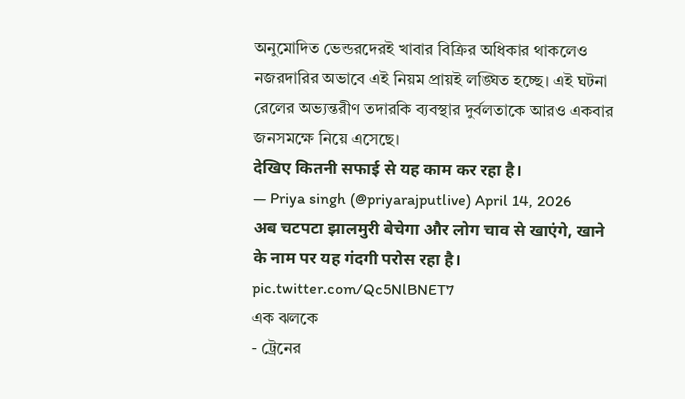অনুমোদিত ভেন্ডরদেরই খাবার বিক্রির অধিকার থাকলেও নজরদারির অভাবে এই নিয়ম প্রায়ই লঙ্ঘিত হচ্ছে। এই ঘটনা রেলের অভ্যন্তরীণ তদারকি ব্যবস্থার দুর্বলতাকে আরও একবার জনসমক্ষে নিয়ে এসেছে।
देखिए कितनी सफाई से यह काम कर रहा है।
— Priya singh (@priyarajputlive) April 14, 2026
अब चटपटा झालमुरी बेचेगा और लोग चाव से खाएंगे, खाने के नाम पर यह गंदगी परोस रहा है। pic.twitter.com/Qc5NlBNET7
এক ঝলকে
- ট্রেনের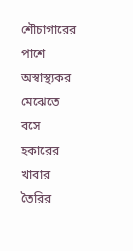শৌচাগারের পাশে অস্বাস্থ্যকর মেঝেতে বসে হকারের খাবার তৈরির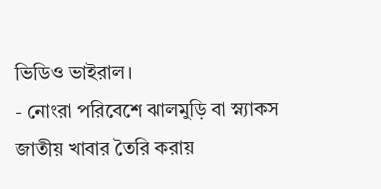ভিডিও ভাইরাল।
- নোংরা পরিবেশে ঝালমুড়ি বা স্ন্যাকস জাতীয় খাবার তৈরি করায়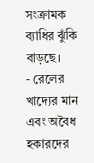সংক্রামক ব্যাধির ঝুঁকি বাড়ছে।
- রেলের খাদ্যের মান এবং অবৈধ হকারদের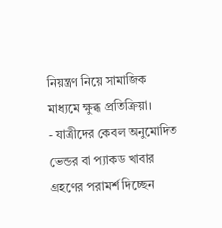নিয়ন্ত্রণ নিয়ে সামাজিক মাধ্যমে ক্ষুব্ধ প্রতিক্রিয়া।
- যাত্রীদের কেবল অনুমোদিত ভেন্ডর বা প্যাকড খাবার গ্রহণের পরামর্শ দিচ্ছেন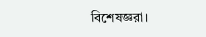বিশেষজ্ঞরা।